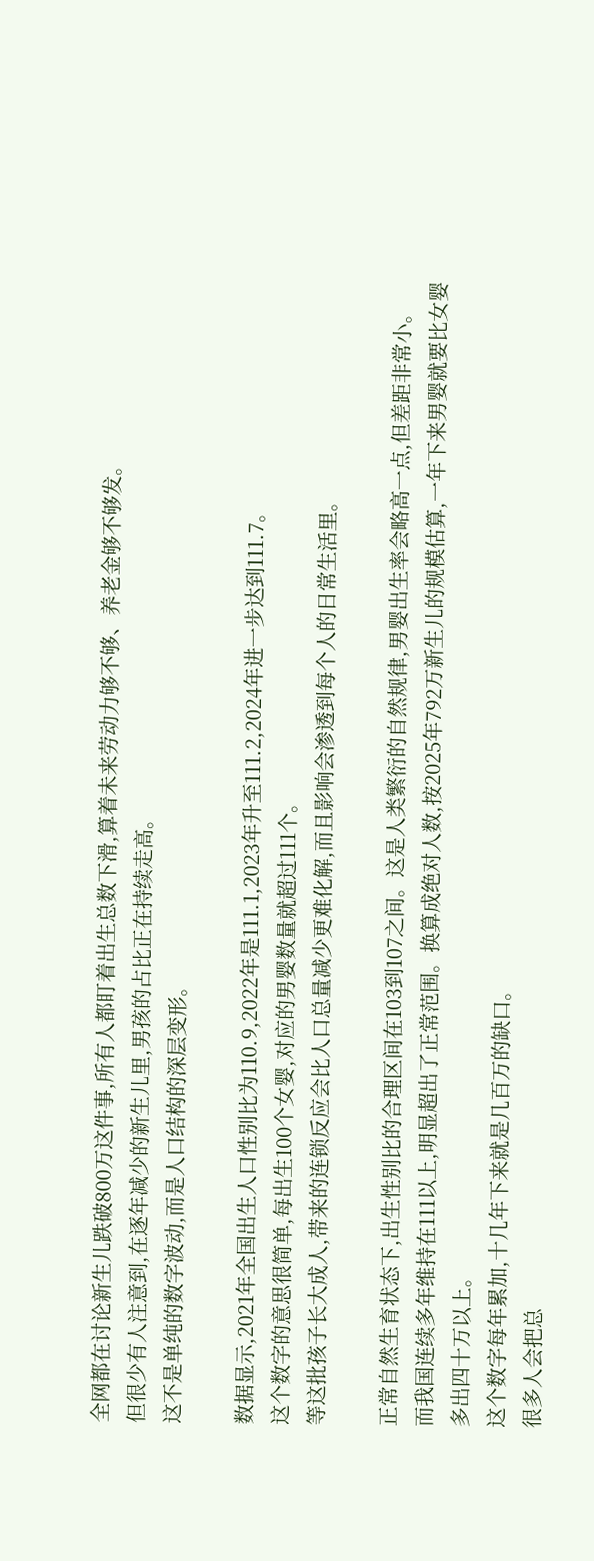全网都在讨论新生儿跌破800万这件事,所有人都盯着出生总数下滑,算着未来劳动力够不够、养老金够不够发。
但很少有人注意到,在逐年减少的新生儿里,男孩的占比正在持续走高。
这不是单纯的数字波动,而是人口结构的深层变形。

数据显示,2021年全国出生人口性别比为110.9,2022年是111.1,2023年升至111.2,2024年进一步达到111.7。
这个数字的意思很简单,每出生100个女婴,对应的男婴数量就超过111个。
等这批孩子长大成人,带来的连锁反应会比人口总量减少更难化解,而且影响会渗透到每个人的日常生活里。

正常自然生育状态下,出生性别比的合理区间在103到107之间。这是人类繁衍的自然规律,男婴出生率会略高一点,但差距非常小。
而我国连续多年维持在111以上,明显超出了正常范围。换算成绝对人数,按2025年792万新生儿的规模估算,一年下来男婴就要比女婴多出四十万以上。
这个数字每年累加,十几年下来就是几百万的缺口。
很多人会把总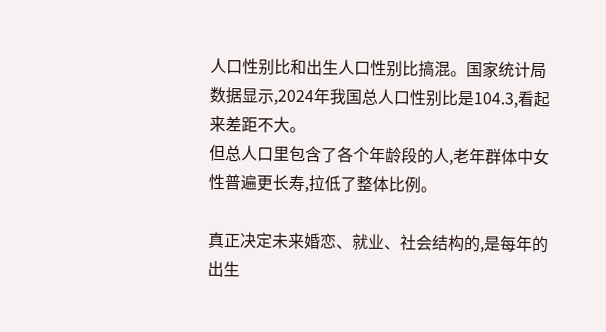人口性别比和出生人口性别比搞混。国家统计局数据显示,2024年我国总人口性别比是104.3,看起来差距不大。
但总人口里包含了各个年龄段的人,老年群体中女性普遍更长寿,拉低了整体比例。

真正决定未来婚恋、就业、社会结构的,是每年的出生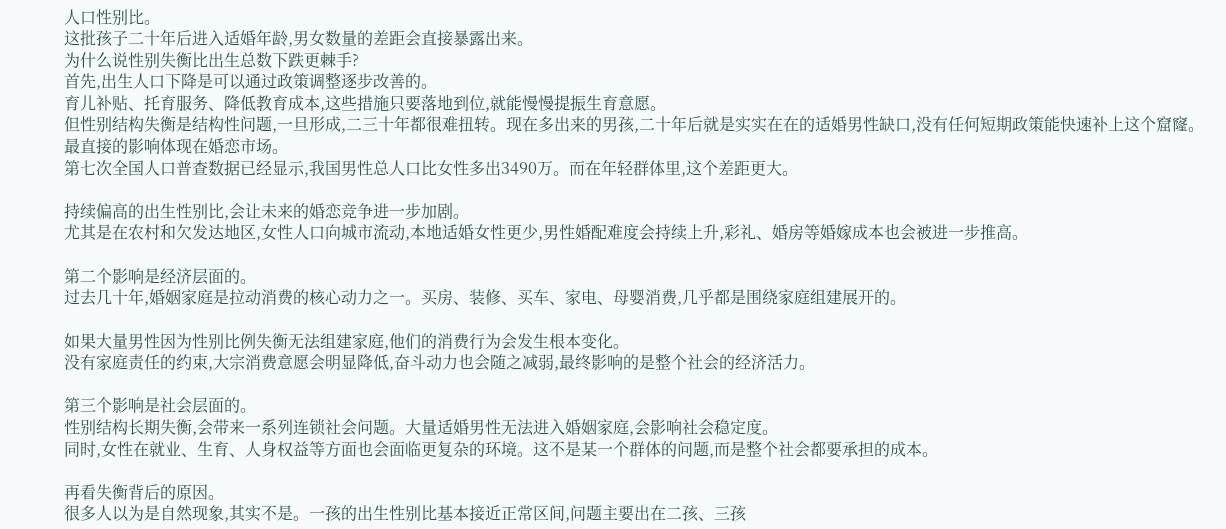人口性别比。
这批孩子二十年后进入适婚年龄,男女数量的差距会直接暴露出来。
为什么说性别失衡比出生总数下跌更棘手?
首先,出生人口下降是可以通过政策调整逐步改善的。
育儿补贴、托育服务、降低教育成本,这些措施只要落地到位,就能慢慢提振生育意愿。
但性别结构失衡是结构性问题,一旦形成,二三十年都很难扭转。现在多出来的男孩,二十年后就是实实在在的适婚男性缺口,没有任何短期政策能快速补上这个窟窿。
最直接的影响体现在婚恋市场。
第七次全国人口普查数据已经显示,我国男性总人口比女性多出3490万。而在年轻群体里,这个差距更大。

持续偏高的出生性别比,会让未来的婚恋竞争进一步加剧。
尤其是在农村和欠发达地区,女性人口向城市流动,本地适婚女性更少,男性婚配难度会持续上升,彩礼、婚房等婚嫁成本也会被进一步推高。

第二个影响是经济层面的。
过去几十年,婚姻家庭是拉动消费的核心动力之一。买房、装修、买车、家电、母婴消费,几乎都是围绕家庭组建展开的。

如果大量男性因为性别比例失衡无法组建家庭,他们的消费行为会发生根本变化。
没有家庭责任的约束,大宗消费意愿会明显降低,奋斗动力也会随之减弱,最终影响的是整个社会的经济活力。

第三个影响是社会层面的。
性别结构长期失衡,会带来一系列连锁社会问题。大量适婚男性无法进入婚姻家庭,会影响社会稳定度。
同时,女性在就业、生育、人身权益等方面也会面临更复杂的环境。这不是某一个群体的问题,而是整个社会都要承担的成本。

再看失衡背后的原因。
很多人以为是自然现象,其实不是。一孩的出生性别比基本接近正常区间,问题主要出在二孩、三孩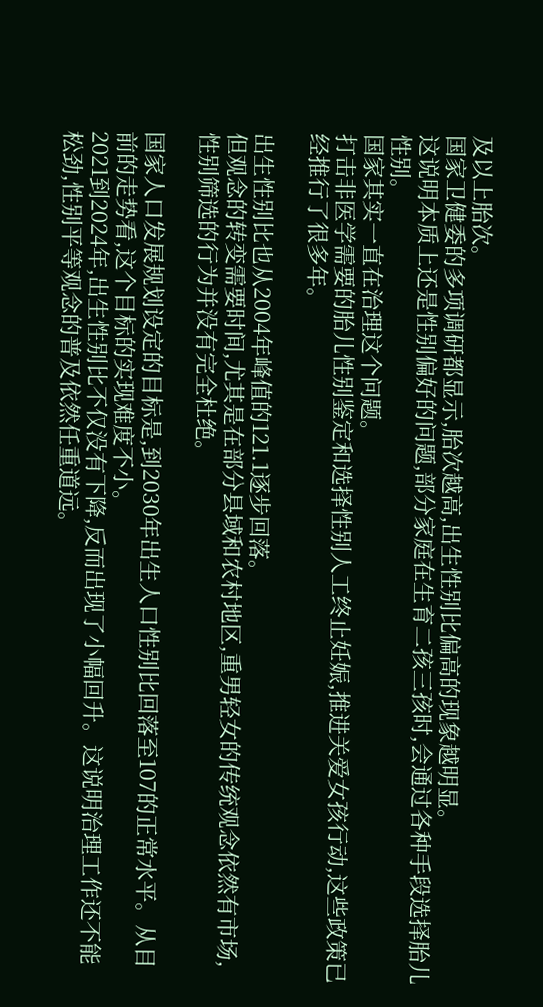及以上胎次。
国家卫健委的多项调研都显示,胎次越高,出生性别比偏高的现象越明显。
这说明本质上还是性别偏好的问题,部分家庭在生育二孩三孩时,会通过各种手段选择胎儿性别。
国家其实一直在治理这个问题。
打击非医学需要的胎儿性别鉴定和选择性别人工终止妊娠,推进关爱女孩行动,这些政策已经推行了很多年。

出生性别比也从2004年峰值的121.1逐步回落。
但观念的转变需要时间,尤其是在部分县域和农村地区,重男轻女的传统观念依然有市场,性别筛选的行为并没有完全杜绝。

国家人口发展规划设定的目标是,到2030年出生人口性别比回落至107的正常水平。从目前的走势看,这个目标的实现难度不小。
2021到2024年,出生性别比不仅没有下降,反而出现了小幅回升。这说明治理工作还不能松劲,性别平等观念的普及依然任重道远。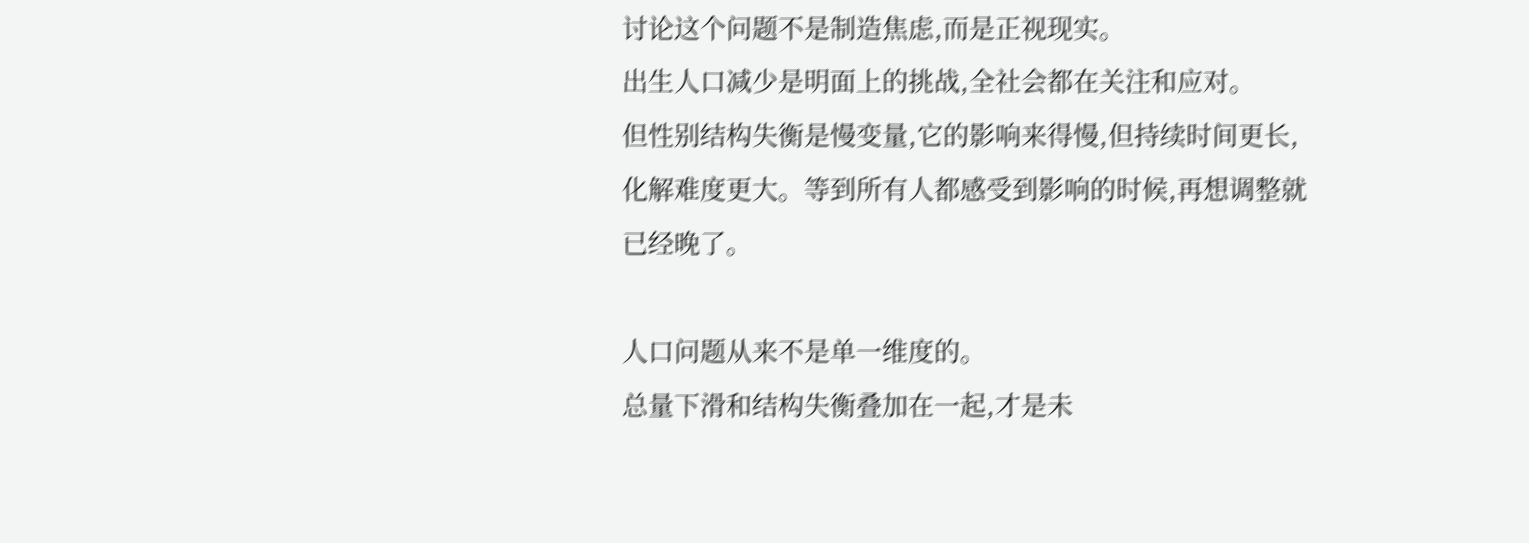讨论这个问题不是制造焦虑,而是正视现实。
出生人口减少是明面上的挑战,全社会都在关注和应对。
但性别结构失衡是慢变量,它的影响来得慢,但持续时间更长,化解难度更大。等到所有人都感受到影响的时候,再想调整就已经晚了。

人口问题从来不是单一维度的。
总量下滑和结构失衡叠加在一起,才是未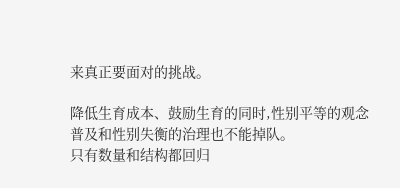来真正要面对的挑战。

降低生育成本、鼓励生育的同时,性别平等的观念普及和性别失衡的治理也不能掉队。
只有数量和结构都回归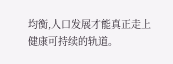均衡,人口发展才能真正走上健康可持续的轨道。